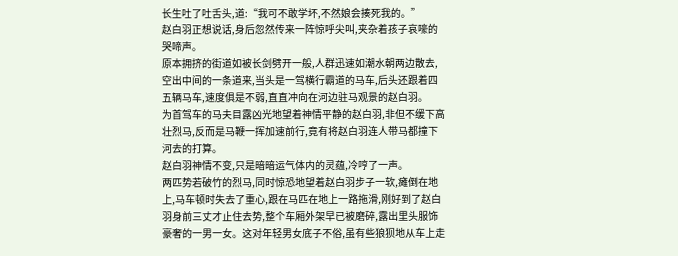长生吐了吐舌头,道:“我可不敢学坏,不然娘会揍死我的。”
赵白羽正想说话,身后忽然传来一阵惊呼尖叫,夹杂着孩子哀嚎的哭啼声。
原本拥挤的街道如被长剑劈开一般,人群迅速如潮水朝两边散去,空出中间的一条道来,当头是一驾横行霸道的马车,后头还跟着四五辆马车,速度俱是不弱,直直冲向在河边驻马观景的赵白羽。
为首驾车的马夫目露凶光地望着神情平静的赵白羽,非但不缓下高壮烈马,反而是马鞭一挥加速前行,竟有将赵白羽连人带马都撞下河去的打算。
赵白羽神情不变,只是暗暗运气体内的灵蕴,冷哼了一声。
两匹势若破竹的烈马,同时惊恐地望着赵白羽步子一软,瘫倒在地上,马车顿时失去了重心,跟在马匹在地上一路拖滑,刚好到了赵白羽身前三丈才止住去势,整个车厢外架早已被磨碎,露出里头服饰豪奢的一男一女。这对年轻男女底子不俗,虽有些狼狈地从车上走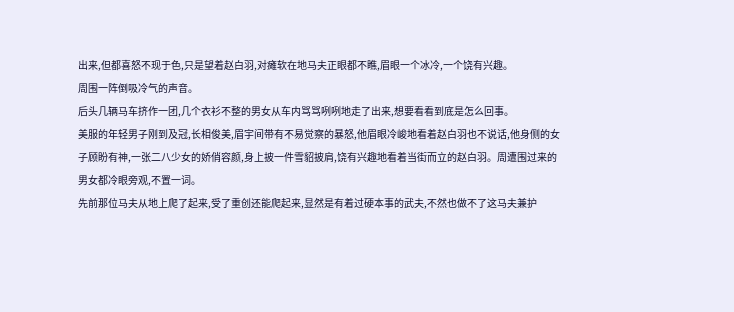出来,但都喜怒不现于色,只是望着赵白羽,对瘫软在地马夫正眼都不瞧,眉眼一个冰冷,一个饶有兴趣。
周围一阵倒吸冷气的声音。
后头几辆马车挤作一团,几个衣衫不整的男女从车内骂骂咧咧地走了出来,想要看看到底是怎么回事。
美服的年轻男子刚到及冠,长相俊美,眉宇间带有不易觉察的暴怒,他眉眼冷峻地看着赵白羽也不说话,他身侧的女子顾盼有神,一张二八少女的娇俏容颜,身上披一件雪貂披肩,饶有兴趣地看着当街而立的赵白羽。周遭围过来的男女都冷眼旁观,不置一词。
先前那位马夫从地上爬了起来,受了重创还能爬起来,显然是有着过硬本事的武夫,不然也做不了这马夫兼护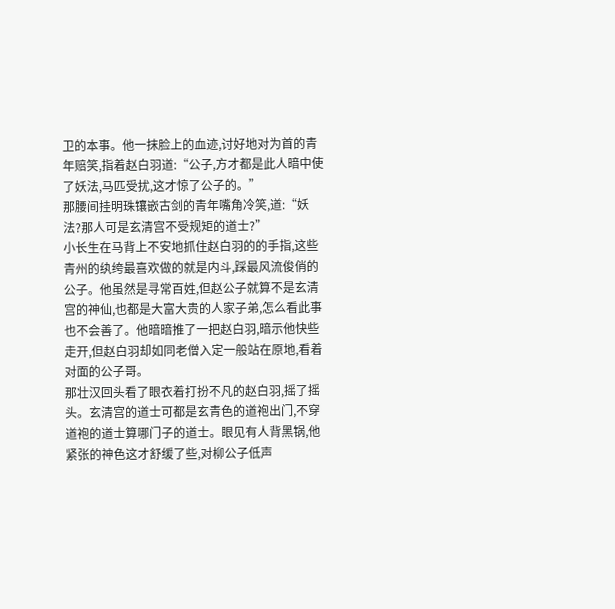卫的本事。他一抹脸上的血迹,讨好地对为首的青年赔笑,指着赵白羽道:“公子,方才都是此人暗中使了妖法,马匹受扰,这才惊了公子的。”
那腰间挂明珠镶嵌古剑的青年嘴角冷笑,道:“妖法?那人可是玄清宫不受规矩的道士?”
小长生在马背上不安地抓住赵白羽的的手指,这些青州的纨绔最喜欢做的就是内斗,踩最风流俊俏的公子。他虽然是寻常百姓,但赵公子就算不是玄清宫的神仙,也都是大富大贵的人家子弟,怎么看此事也不会善了。他暗暗推了一把赵白羽,暗示他快些走开,但赵白羽却如同老僧入定一般站在原地,看着对面的公子哥。
那壮汉回头看了眼衣着打扮不凡的赵白羽,摇了摇头。玄清宫的道士可都是玄青色的道袍出门,不穿道袍的道士算哪门子的道士。眼见有人背黑锅,他紧张的神色这才舒缓了些,对柳公子低声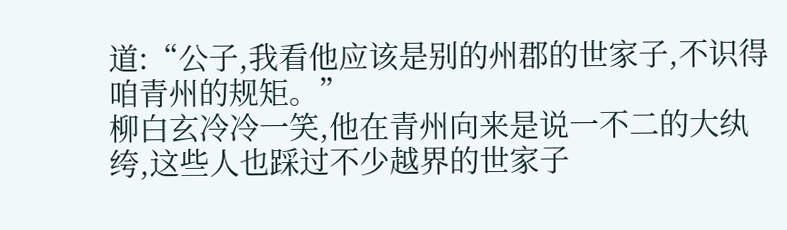道:“公子,我看他应该是别的州郡的世家子,不识得咱青州的规矩。”
柳白玄冷冷一笑,他在青州向来是说一不二的大纨绔,这些人也踩过不少越界的世家子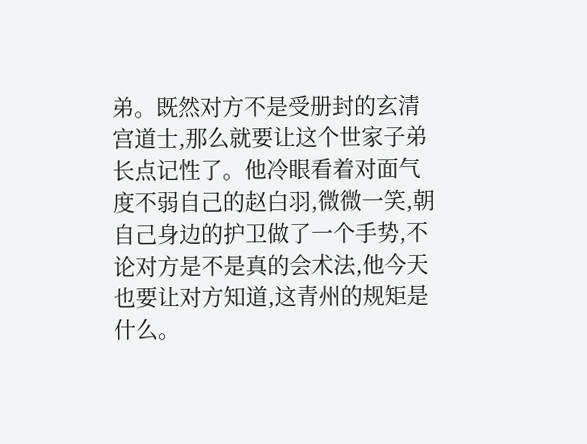弟。既然对方不是受册封的玄清宫道士,那么就要让这个世家子弟长点记性了。他冷眼看着对面气度不弱自己的赵白羽,微微一笑,朝自己身边的护卫做了一个手势,不论对方是不是真的会术法,他今天也要让对方知道,这青州的规矩是什么。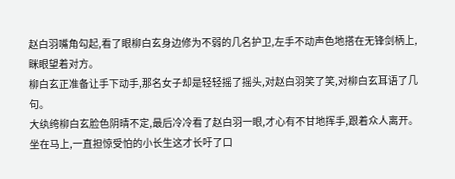赵白羽嘴角勾起,看了眼柳白玄身边修为不弱的几名护卫,左手不动声色地搭在无锋剑柄上,眯眼望着对方。
柳白玄正准备让手下动手,那名女子却是轻轻摇了摇头,对赵白羽笑了笑,对柳白玄耳语了几句。
大纨绔柳白玄脸色阴晴不定,最后冷冷看了赵白羽一眼,才心有不甘地挥手,跟着众人离开。
坐在马上,一直担惊受怕的小长生这才长吁了口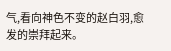气,看向神色不变的赵白羽,愈发的崇拜起来。